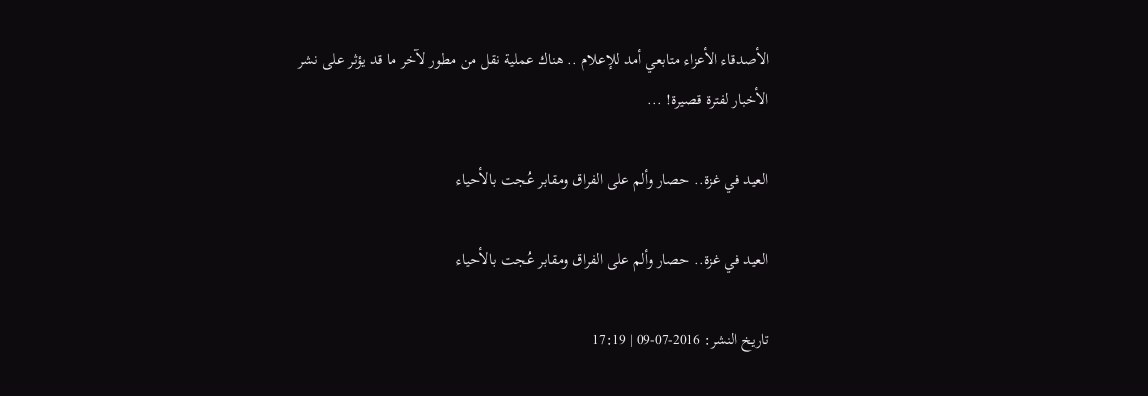الأصدقاء الأعزاء متابعي أمد للإعلام .. هناك عملية نقل من مطور لآخر ما قد يؤثر على نشر الأخبار لفترة قصيرة! ...

العيد في غزة.. حصار وألم على الفراق ومقابر عُجت بالأحياء

العيد في غزة.. حصار وألم على الفراق ومقابر عُجت بالأحياء

تاريخ النشر: 2016-07-09 | 17:19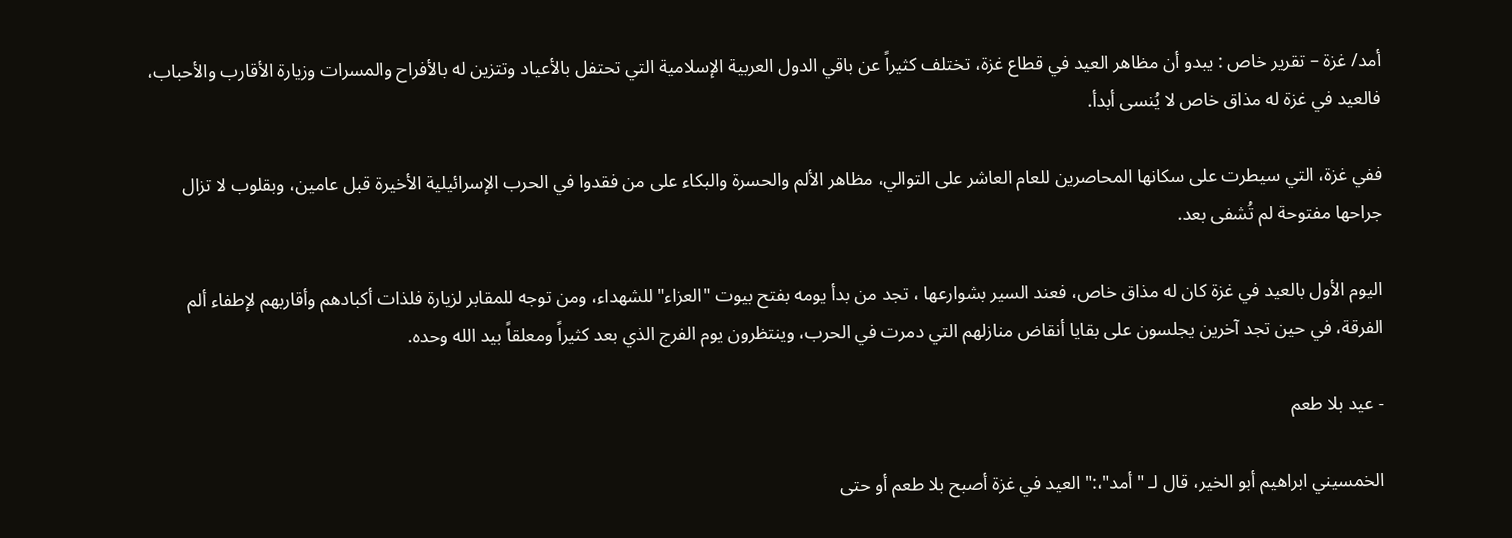أمد/ غزة – تقرير خاص : يبدو أن مظاهر العيد في قطاع غزة، تختلف كثيراً عن باقي الدول العربية الإسلامية التي تحتفل بالأعياد وتتزين له بالأفراح والمسرات وزيارة الأقارب والأحباب، فالعيد في غزة له مذاق خاص لا يُنسى أبدأ.

ففي غزة، التي سيطرت على سكانها المحاصرين للعام العاشر على التوالي، مظاهر الألم والحسرة والبكاء على من فقدوا في الحرب الإسرائيلية الأخيرة قبل عامين، وبقلوب لا تزال جراحها مفتوحة لم تُشفى بعد.

اليوم الأول بالعيد في غزة كان له مذاق خاص، فعند السير بشوارعها ، تجد من بدأ يومه بفتح بيوت "العزاء" للشهداء، ومن توجه للمقابر لزيارة فلذات أكبادهم وأقاربهم لإطفاء ألم الفرقة، في حين تجد آخرين يجلسون على بقايا أنقاض منازلهم التي دمرت في الحرب، وينتظرون يوم الفرج الذي بعد كثيراً ومعلقاً بيد الله وحده.

- عيد بلا طعم

الخمسيني ابراهيم أبو الخير، قال لـ "أمد"،:" العيد في غزة أصبح بلا طعم أو حتى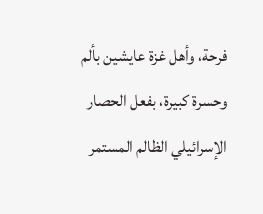فرحة، وأهل غزة عايشين بألم وحسرة كبيرة، بفعل الحصار الإسرائيلي الظالم المستمر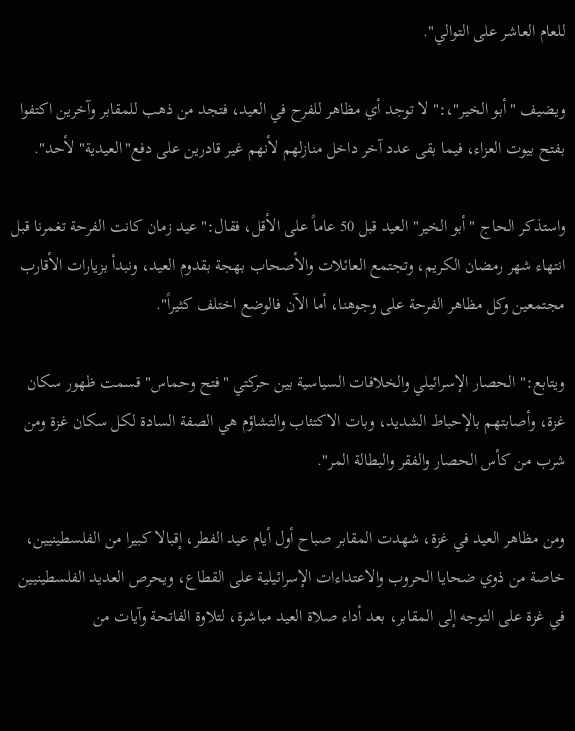للعام العاشر على التوالي".

ويضيف "أبو الخير"،:" لا توجد أي مظاهر للفرح في العيد، فتجد من ذهب للمقابر وآخرين اكتفوا بفتح بيوت العزاء، فيما بقى عدد آخر داخل منازلهم لأنهم غير قادرين على دفع"العيدية" لأحد".

واستذكر الحاج "أبو الخير" العيد قبل 50 عاماً على الأقل، فقال:" عيد زمان كانت الفرحة تغمرنا قبل انتهاء شهر رمضان الكريم، وتجتمع العائلات والأصحاب بهجة بقدوم العيد، ونبدأ بزيارات الأقارب مجتمعين وكل مظاهر الفرحة على وجوهنا، أما الآن فالوضع اختلف كثيراً".

ويتابع:" الحصار الإسرائيلي والخلافات السياسية بين حركتي "فتح وحماس" قسمت ظهور سكان غزة، وأصابتهم بالإحباط الشديد، وبات الاكتئاب والتشاؤم هي الصفة السادة لكل سكان غزة ومن شرب من كأس الحصار والفقر والبطالة المر".

ومن مظاهر العيد في غزة، شهدت المقابر صباح أول أيام عيد الفطر، إقبالا كبيرا من الفلسطينيين، خاصة من ذوي ضحايا الحروب والاعتداءات الإسرائيلية على القطاع، ويحرص العديد الفلسطينيين في غزة على التوجه إلى المقابر، بعد أداء صلاة العيد مباشرة، لتلاوة الفاتحة وآيات من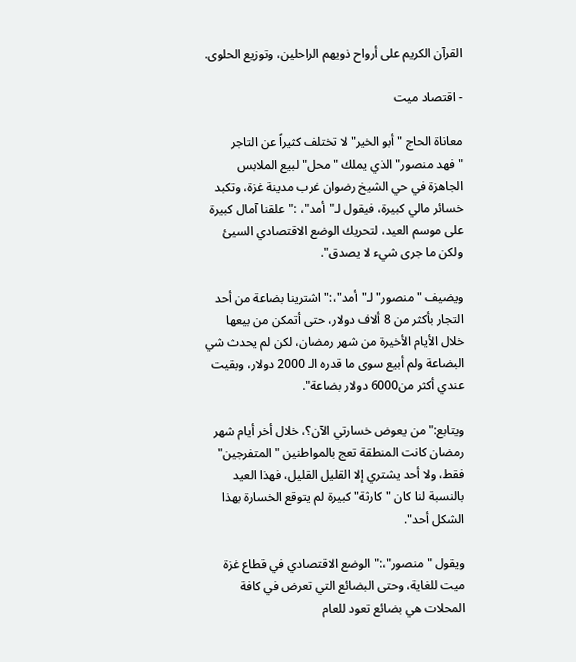القرآن الكريم على أرواح ذويهم الراحلين، وتوزيع الحلوى.

- اقتصاد ميت

معاناة الحاج "أبو الخير" لا تختلف كثيراً عن التاجر "فهد منصور" الذي يملك "محل" لبيع الملابس الجاهزة في حي الشيخ رضوان غرب مدينة غزة، وتكبد خسائر مالي كبيرة، فيقول لـ"أمد"، :"علقنا آمال كبيرة على موسم العيد، لتحريك الوضع الاقتصادي السيئ ولكن ما جرى شيء لا يصدق".

ويضيف "منصور" لـ"أمد"،:" اشترينا بضاعة من أحد التجار بأكثر من 8 ألاف دولار، حتى أتمكن من بيعها خلال الأيام الأخيرة من شهر رمضان، لكن لم يحدث شي البضاعة ولم أبيع سوى ما قدره الـ 2000 دولار، وبقيت عندي أكثر من6000 دولار بضاعة".

ويتابع:" من يعوض خسارتي الآن؟، خلال أخر أيام شهر رمضان كانت المنطقة تعج بالمواطنين "المتفرجين" فقط، ولا أحد يشتري إلا القليل القليل، فهذا العيد بالنسبة لنا كان "كارثة" كبيرة لم يتوقع الخسارة بهذا الشكل أحد".

ويقول "منصور"،:" الوضع الاقتصادي في قطاع غزة ميت للغاية، وحتى البضائع التي تعرض في كافة المحلات هي بضائع تعود للعام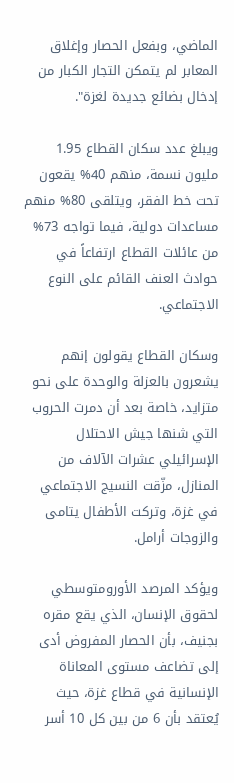الماضي، وبفعل الحصار وإغلاق المعابر لم يتمكن التجار الكبار من إدخال بضائع جديدة لغزة".

ويبلغ عدد سكان القطاع 1.95 مليون نسمة، منهم 40% يقعون تحت خط الفقر، ويتلقى 80% منهم مساعدات دولية، فيما تواجه 73% من عائلات القطاع ارتفاعاً في حوادث العنف القائم على النوع الاجتماعي.

وسكان القطاع يقولون إنهم يشعرون بالعزلة والوحدة على نحو متزايد، خاصة بعد أن دمرت الحروب التي شنها جيش الاحتلال الإسرائيلي عشرات الآلاف من المنازل، مزّقت النسيج الاجتماعي في غزة، وتركت الأطفال يتامى والزوجات أرامل.

ويؤكد المرصد الأورومتوسطي لحقوق الإنسان، الذي يقع مقره بجنيف، بأن الحصار المفروض أدى إلى تضاعف مستوى المعاناة الإنسانية في قطاع غزة، حيث يُعتقد بأن 6 من بين كل 10 أسر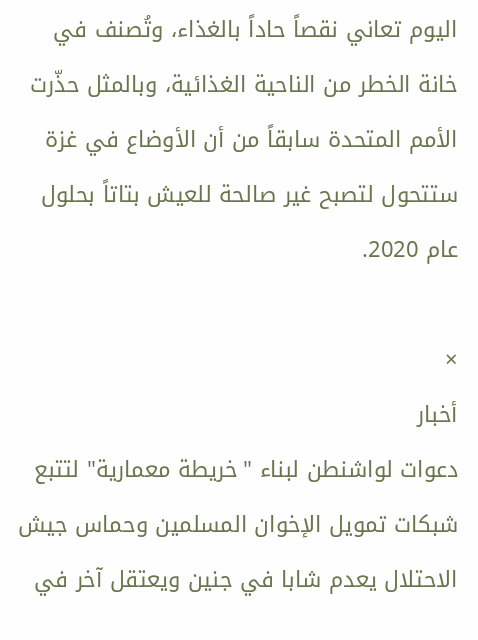اليوم تعاني نقصاً حاداً بالغذاء، وتُصنف في خانة الخطر من الناحية الغذائية، وبالمثل حذّرت الأمم المتحدة سابقاً من أن الأوضاع في غزة ستتحول لتصبح غير صالحة للعيش بتاتاً بحلول عام 2020.

×
أخبار
دعوات لواشنطن لبناء "خريطة معمارية" لتتبع شبكات تمويل الإخوان المسلمين وحماس جيش الاحتلال يعدم شابا في جنين ويعتقل آخر في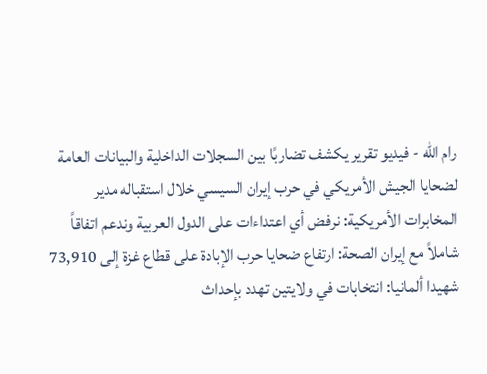رام الله - فيديو تقرير يكشف تضاربًا بين السجلات الداخلية والبيانات العامة لضحايا الجيش الأمريكي في حرب إيران السيسي خلال استقباله مدير المخابرات الأمريكية: نرفض أي اعتداءات على الدول العربية وندعم اتفاقاً شاملاً مع إيران الصحة: ارتفاع ضحايا حرب الإبادة على قطاع غزة إلى 73,910 شهيدا ألمانيا: انتخابات في ولايتين تهدد بإحداث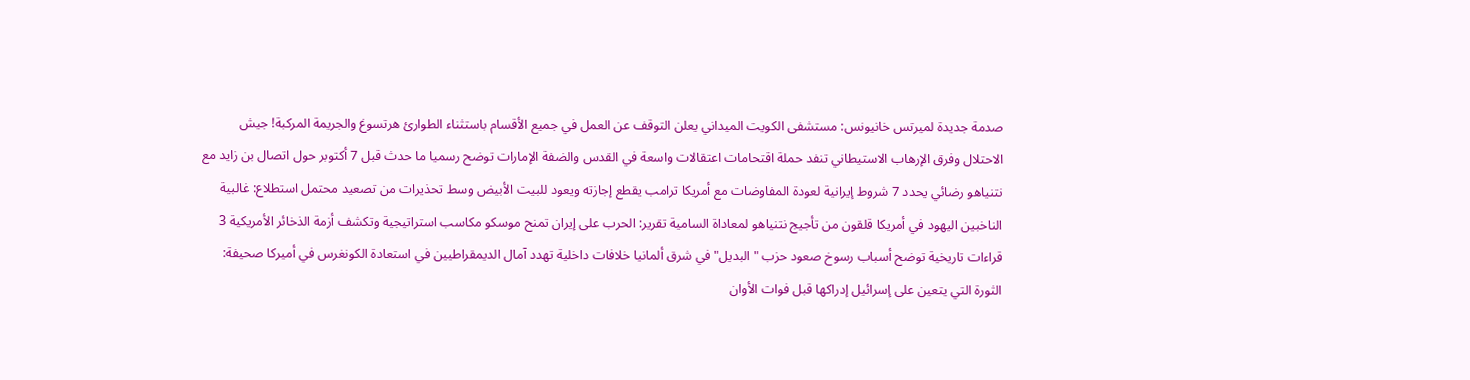صدمة جديدة لميرتس خانيونس: مستشفى الكويت الميداني يعلن التوقف عن العمل في جميع الأقسام باستثناء الطوارئ هرتسوغ والجريمة المركبة! جيش الاحتلال وفرق الإرهاب الاستيطاني تنفد حملة اقتحامات اعتقالات واسعة في القدس والضفة الإمارات توضح رسميا ما حدث قبل 7 أكتوبر حول اتصال بن زايد مع نتنياهو رضائي يحدد 7 شروط إيرانية لعودة المفاوضات مع أمريكا ترامب يقطع إجازته ويعود للبيت الأبيض وسط تحذيرات من تصعيد محتمل استطلاع: غالبية الناخبين اليهود في أمريكا قلقون من تأجيج نتنياهو لمعاداة السامية تقرير: الحرب على إيران تمنح موسكو مكاسب استراتيجية وتكشف أزمة الذخائر الأمريكية 3 قراءات تاريخية توضح أسباب رسوخ صعود حزب "البديل" في شرق ألمانيا خلافات داخلية تهدد آمال الديمقراطيين في استعادة الكونغرس في أميركا صحيفة: الثورة التي يتعين على إسرائيل إدراكها قبل فوات الأوان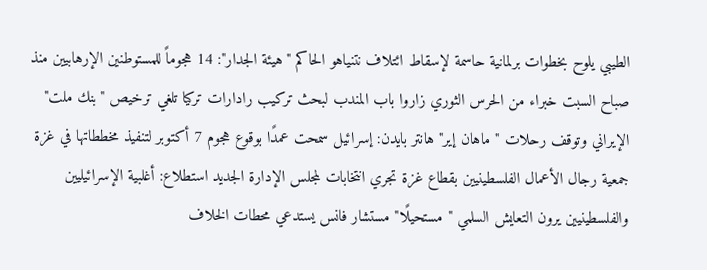الطيبي يلوح بخطوات برلمانية حاسمة لإسقاط ائتلاف نتنياهو الحاكم "هيئة الجدار": 14 هجوماً للمستوطنين الإرهابيين منذ صباح السبت خبراء من الحرس الثوري زاروا باب المندب لبحث تركيب رادارات تركيا تلغي ترخيص "بنك ملت" الإيراني وتوقف رحلات "ماهان إير" هانتر بايدن: إسرائيل سمحت عمدًا بوقوع هجوم 7 أكتوبر لتنفيذ مخططاتها في غزة جمعية رجال الأعمال الفلسطينيين بقطاع غزة تجري انتخابات لمجلس الإدارة الجديد استطلاع: أغلبية الإسرائيليين والفلسطينيين يرون التعايش السلمي "مستحيلًا" مستشار فانس يستدعي محطات الخلاف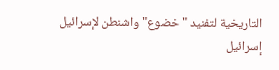التاريخية لتفنيد "خضوع" واشنطن لإسرائيل إسرائيل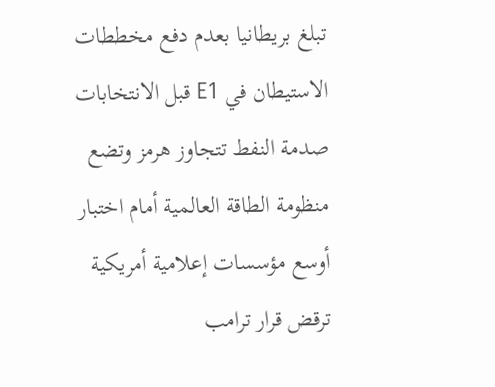تبلغ بريطانيا بعدم دفع مخططات الاستيطان في E1 قبل الانتخابات صدمة النفط تتجاوز هرمز وتضع منظومة الطاقة العالمية أمام اختبار أوسع مؤسسات إعلامية أمريكية ترقض قرار ترامب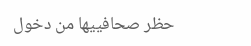حظر صحافييها من دخول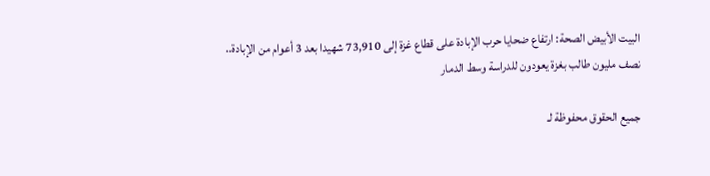البيت الأبيض الصحة: ارتفاع ضحايا حرب الإبادة على قطاع غزة إلى 73,910 شهيدا بعد 3 أعوام من الإبادة.. نصف مليون طالب بغزة يعودون للدراسة وسط الدمار

جميع الحقوق محفوظة لـ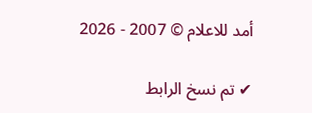أمد للاعلام © 2007 - 2026

✔ تم نسخ الرابط